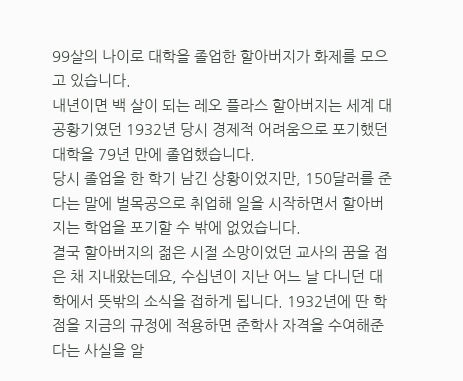99살의 나이로 대학을 졸업한 할아버지가 화제를 모으고 있습니다.
내년이면 백 살이 되는 레오 플라스 할아버지는 세계 대공황기였던 1932년 당시 경제적 어려움으로 포기했던 대학을 79년 만에 졸업했습니다.
당시 졸업을 한 학기 남긴 상황이었지만, 150달러를 준다는 말에 벌목공으로 취업해 일을 시작하면서 할아버지는 학업을 포기할 수 밖에 없었습니다.
결국 할아버지의 젊은 시절 소망이었던 교사의 꿈을 접은 채 지내왔는데요, 수십년이 지난 어느 날 다니던 대학에서 뜻밖의 소식을 접하게 됩니다. 1932년에 딴 학점을 지금의 규정에 적용하면 준학사 자격을 수여해준다는 사실을 알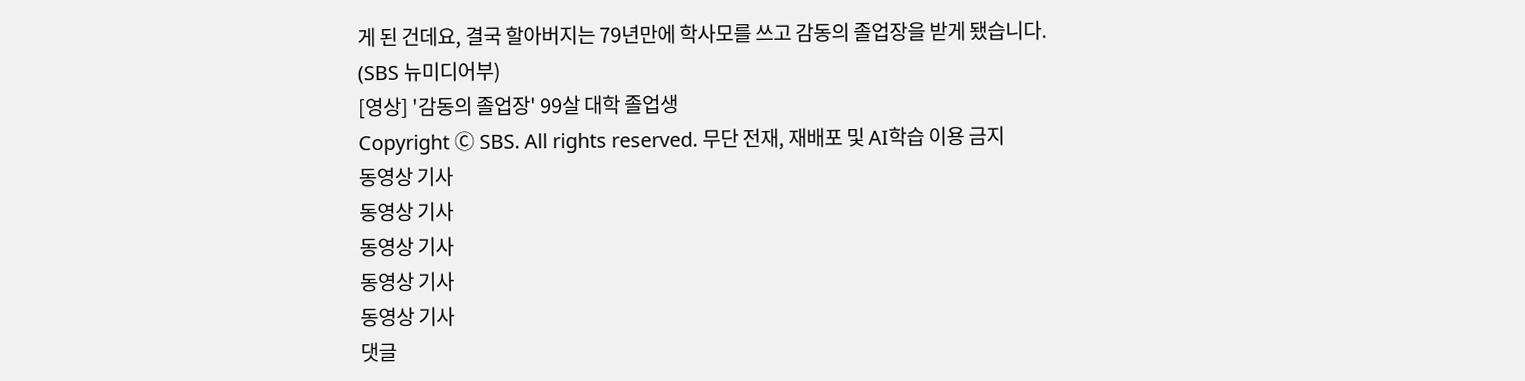게 된 건데요, 결국 할아버지는 79년만에 학사모를 쓰고 감동의 졸업장을 받게 됐습니다.
(SBS 뉴미디어부)
[영상] '감동의 졸업장' 99살 대학 졸업생
Copyright Ⓒ SBS. All rights reserved. 무단 전재, 재배포 및 AI학습 이용 금지
동영상 기사
동영상 기사
동영상 기사
동영상 기사
동영상 기사
댓글